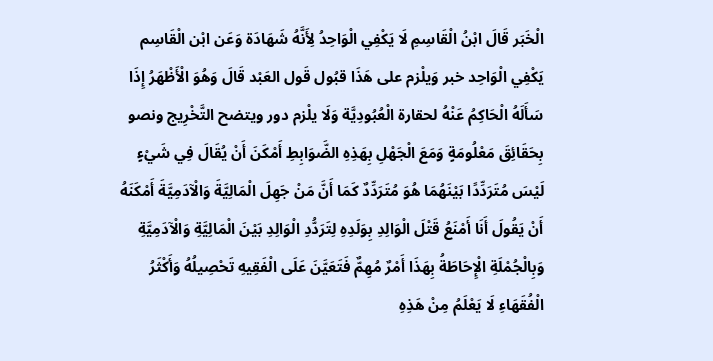الْخَبَر قَالَ ابْنُ الْقَاسِمِ لَا يَكْفِي الْوَاحِدُ لِأَنَّهُ شَهَادَة وَعَن ابْن الْقَاسِم يَكْفِي الْوَاحِد خبر وَيلْزم على هَذَا قبُول قَول العَبْد قَالَ وَهُوَ الْأَظْهَرُ إِذَا سَأَلَهُ الْحَاكِمُ عَنْهُ لحقارة الْعُبُودِيَّة وَلَا يلْزم دور ويتضح التَّخْرِيج ونصو بِحَقَائِقَ مَعْلُومَةٍ وَمَعَ الْجَهْلِ بِهَذِهِ الضَّوَابِطِ أَمْكَنَ أَنْ يُقَالَ فِي شَيْءٍ لَيْسَ مُتَرَدِّدًا بَيْنَهُمَا هُوَ مُتَرَدِّدٌ كَمَا أَنَّ مَنْ جَهِلَ الْمَالِيَّةَ وَالْآدَمِيَّةَ أَمْكَنَهُ أَنْ يَقُولَ أَنَا أَمْنَعُ قَتْلَ الْوَالِدِ بِوَلَدِهِ لِتَرَدُّدِ الْوَالِدِ بَيْنَ الْمَالِيَّةِ وَالْآدَمِيَّةِ وَبِالْجُمْلَةِ الْإِحَاطَةُ بِهَذَا أَمْرٌ مُهِمٌّ فَتَعَيَّنَ عَلَى الْفَقِيهِ تَحْصِيلُهُ وَأَكْثَرُ الْفُقَهَاءِ لَا يَعْلَمُ مِنْ هَذِهِ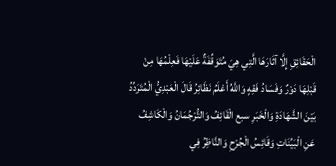الْحَقَائِقِ إِلَّا آثَارَهَا الَّتِي هِيَ مُتَوَقِّفَةٌ عَلَيْهَا فَعِلْمُهَا مِنْ قَبْلِهَا دَوْرٌ وَفَسَادُ فَقِهٍ وَاللَّهُ أَعْلَمُ نَظَائِرُ قَالَ الْعَبْدِيُّ الْمُتَرَدِّدُ بَيْنَ الشَّهَادَةِ وَالْخَبَرِ سبع الْقَائِفُ وَالتُّرْجُمَانُ وَالْكَاشِفُ عَنِ الْبَيِّنَاتِ وَقَائِسُ الْجُرْحِ وَالنَّاظِرُ فِي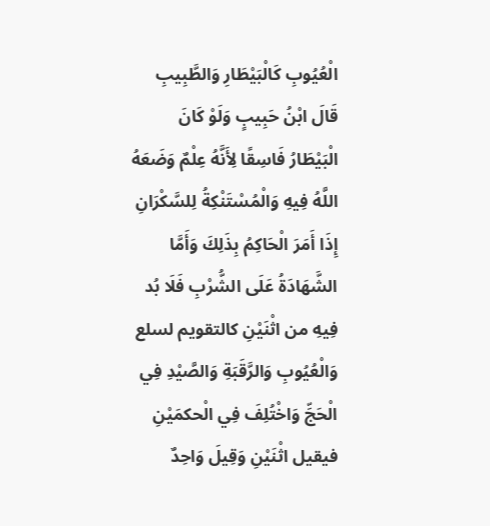الْعُيُوبِ كَالْبَيْطَارِ وَالطَّبِيبِ قَالَ ابْنُ حَبِيبٍ وَلَوْ كَانَ الْبَيْطَارُ فَاسِقًا لِأَنَّهُ عِلْمٌ وَضَعَهُ اللَّهُ فِيهِ وَالْمُسْتَنْكِةُ لِلسَّكْرَانِ إِذَا أَمَرَ الْحَاكِمُ بِذَلِكَ وَأَمَّا الشَّهَادَةُ عَلَى الشُّرْبِ فَلَا بُد فِيهِ من اثْنَيْنِ كالتقويم لسلع وَالْعُيُوبِ وَالرَّقَبَةِ وَالصَّيْدِ فِي الْحَجِّ وَاخْتُلِفَ فِي الْحكمَيْنِ فيقيل اثْنَيْنِ وَقِيلَ وَاحِدٌ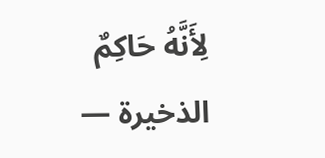لِأَنَّهُ حَاكِمٌ
الذخيرة —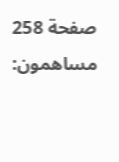صفحة 258
مساهمون: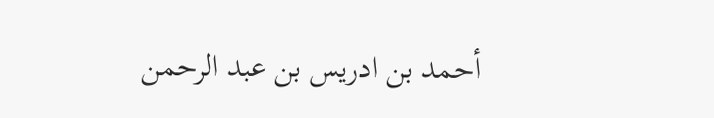أحمد بن ادريس بن عبد الرحمن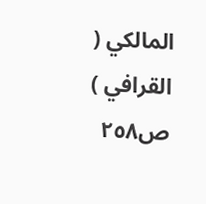المالكي ( القرافي )
ص٢٥٨